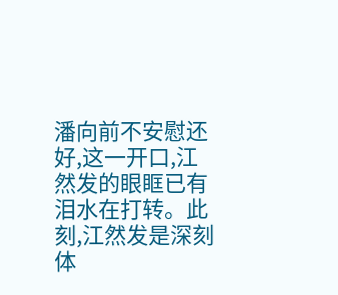潘向前不安慰还好,这一开口,江然发的眼眶已有泪水在打转。此刻,江然发是深刻体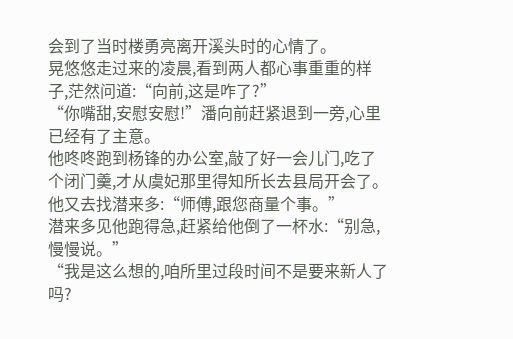会到了当时楼勇亮离开溪头时的心情了。
晃悠悠走过来的凌晨,看到两人都心事重重的样子,茫然问道:“向前,这是咋了?”
“你嘴甜,安慰安慰!”潘向前赶紧退到一旁,心里已经有了主意。
他咚咚跑到杨锋的办公室,敲了好一会儿门,吃了个闭门羹,才从虞妃那里得知所长去县局开会了。
他又去找潜来多:“师傅,跟您商量个事。”
潜来多见他跑得急,赶紧给他倒了一杯水:“别急,慢慢说。”
“我是这么想的,咱所里过段时间不是要来新人了吗?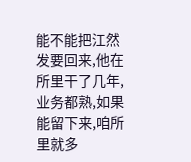能不能把江然发要回来,他在所里干了几年,业务都熟,如果能留下来,咱所里就多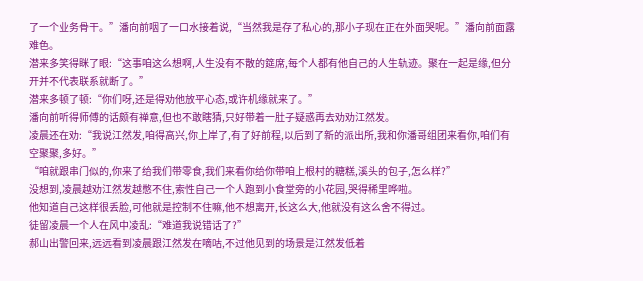了一个业务骨干。”潘向前咽了一口水接着说,“当然我是存了私心的,那小子现在正在外面哭呢。”潘向前面露难色。
潜来多笑得眯了眼:“这事咱这么想啊,人生没有不散的筵席,每个人都有他自己的人生轨迹。聚在一起是缘,但分开并不代表联系就断了。”
潜来多顿了顿:“你们呀,还是得劝他放平心态,或许机缘就来了。”
潘向前听得师傅的话颇有禅意,但也不敢瞎猜,只好带着一肚子疑惑再去劝劝江然发。
凌晨还在劝:“我说江然发,咱得高兴,你上岸了,有了好前程,以后到了新的派出所,我和你潘哥组团来看你,咱们有空聚聚,多好。”
“咱就跟串门似的,你来了给我们带零食,我们来看你给你带咱上根村的糖糕,溪头的包子,怎么样?”
没想到,凌晨越劝江然发越憋不住,索性自己一个人跑到小食堂旁的小花园,哭得稀里哗啦。
他知道自己这样很丢脸,可他就是控制不住嘛,他不想离开,长这么大,他就没有这么舍不得过。
徒留凌晨一个人在风中凌乱:“难道我说错话了?”
郝山出警回来,远远看到凌晨跟江然发在嘀咕,不过他见到的场景是江然发低着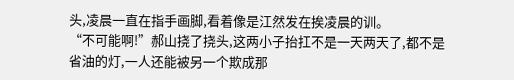头,凌晨一直在指手画脚,看着像是江然发在挨凌晨的训。
“不可能啊!”郝山挠了挠头,这两小子抬扛不是一天两天了,都不是省油的灯,一人还能被另一个欺成那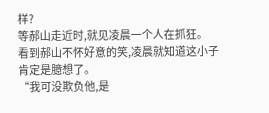样?
等郝山走近时,就见凌晨一个人在抓狂。
看到郝山不怀好意的笑,凌晨就知道这小子肯定是臆想了。
“我可没欺负他,是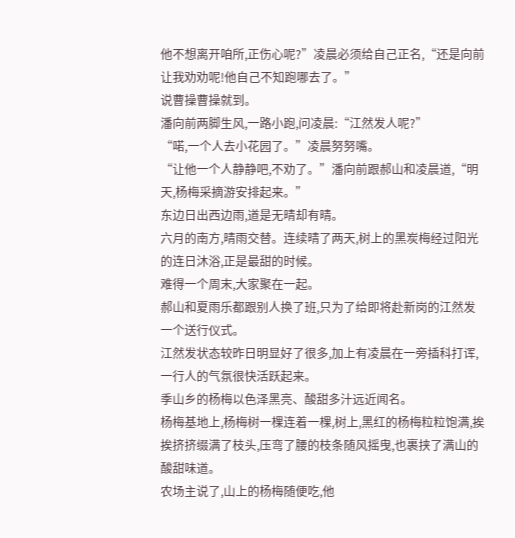他不想离开咱所,正伤心呢?”凌晨必须给自己正名,“还是向前让我劝劝呢!他自己不知跑哪去了。”
说曹操曹操就到。
潘向前两脚生风,一路小跑,问凌晨:“江然发人呢?”
“喏,一个人去小花园了。”凌晨努努嘴。
“让他一个人静静吧,不劝了。”潘向前跟郝山和凌晨道,“明天,杨梅采摘游安排起来。”
东边日出西边雨,道是无晴却有晴。
六月的南方,晴雨交替。连续晴了两天,树上的黑炭梅经过阳光的连日沐浴,正是最甜的时候。
难得一个周末,大家聚在一起。
郝山和夏雨乐都跟别人换了班,只为了给即将赴新岗的江然发一个送行仪式。
江然发状态较昨日明显好了很多,加上有凌晨在一旁插科打诨,一行人的气氛很快活跃起来。
季山乡的杨梅以色泽黑亮、酸甜多汁远近闻名。
杨梅基地上,杨梅树一棵连着一棵,树上,黑红的杨梅粒粒饱满,挨挨挤挤缀满了枝头,压弯了腰的枝条随风摇曳,也裹挟了满山的酸甜味道。
农场主说了,山上的杨梅随便吃,他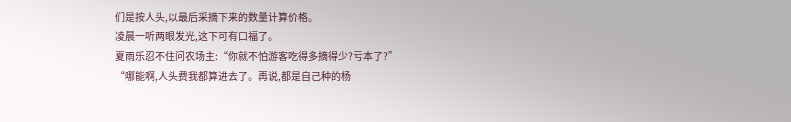们是按人头,以最后采摘下来的数量计算价格。
凌晨一听两眼发光,这下可有口福了。
夏雨乐忍不住问农场主:“你就不怕游客吃得多摘得少?亏本了?”
“哪能啊,人头费我都算进去了。再说,都是自己种的杨